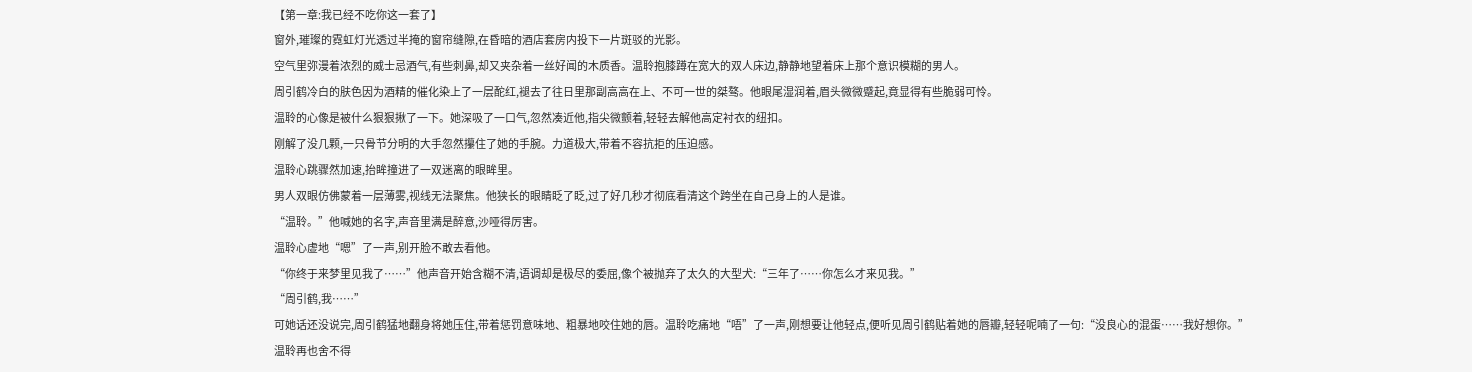【第一章:我已经不吃你这一套了】
窗外,璀璨的霓虹灯光透过半掩的窗帘缝隙,在昏暗的酒店套房内投下一片斑驳的光影。
空气里弥漫着浓烈的威士忌酒气,有些刺鼻,却又夹杂着一丝好闻的木质香。温聆抱膝蹲在宽大的双人床边,静静地望着床上那个意识模糊的男人。
周引鹤冷白的肤色因为酒精的催化染上了一层酡红,褪去了往日里那副高高在上、不可一世的桀骜。他眼尾湿润着,眉头微微蹙起,竟显得有些脆弱可怜。
温聆的心像是被什么狠狠揪了一下。她深吸了一口气,忽然凑近他,指尖微颤着,轻轻去解他高定衬衣的纽扣。
刚解了没几颗,一只骨节分明的大手忽然攥住了她的手腕。力道极大,带着不容抗拒的压迫感。
温聆心跳骤然加速,抬眸撞进了一双迷离的眼眸里。
男人双眼仿佛蒙着一层薄雾,视线无法聚焦。他狭长的眼睛眨了眨,过了好几秒才彻底看清这个跨坐在自己身上的人是谁。
“温聆。”他喊她的名字,声音里满是醉意,沙哑得厉害。
温聆心虚地“嗯”了一声,别开脸不敢去看他。
“你终于来梦里见我了……”他声音开始含糊不清,语调却是极尽的委屈,像个被抛弃了太久的大型犬:“三年了……你怎么才来见我。”
“周引鹤,我……”
可她话还没说完,周引鹤猛地翻身将她压住,带着惩罚意味地、粗暴地咬住她的唇。温聆吃痛地“唔”了一声,刚想要让他轻点,便听见周引鹤贴着她的唇瓣,轻轻呢喃了一句:“没良心的混蛋……我好想你。”
温聆再也舍不得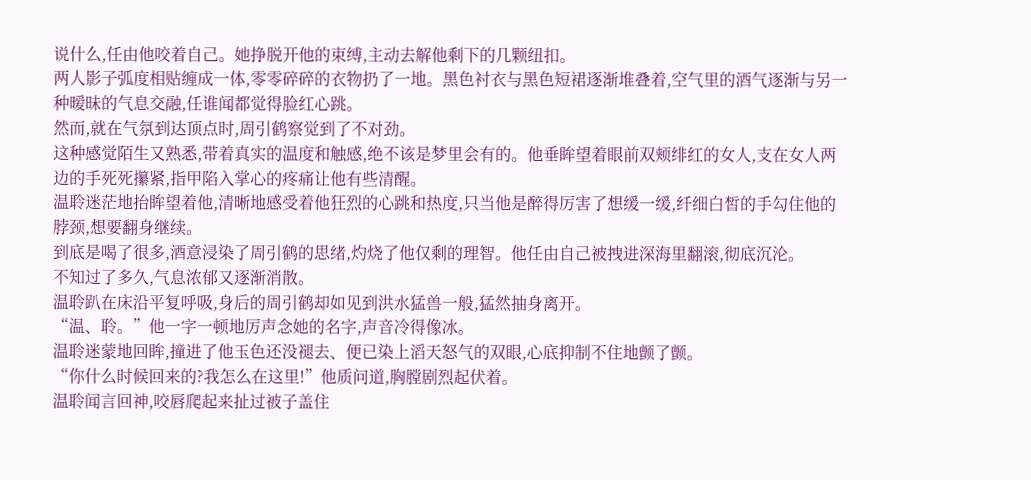说什么,任由他咬着自己。她挣脱开他的束缚,主动去解他剩下的几颗纽扣。
两人影子弧度相贴缠成一体,零零碎碎的衣物扔了一地。黑色衬衣与黑色短裙逐渐堆叠着,空气里的酒气逐渐与另一种暧昧的气息交融,任谁闻都觉得脸红心跳。
然而,就在气氛到达顶点时,周引鹤察觉到了不对劲。
这种感觉陌生又熟悉,带着真实的温度和触感,绝不该是梦里会有的。他垂眸望着眼前双颊绯红的女人,支在女人两边的手死死攥紧,指甲陷入掌心的疼痛让他有些清醒。
温聆迷茫地抬眸望着他,清晰地感受着他狂烈的心跳和热度,只当他是醉得厉害了想缓一缓,纤细白皙的手勾住他的脖颈,想要翻身继续。
到底是喝了很多,酒意浸染了周引鹤的思绪,灼烧了他仅剩的理智。他任由自己被拽进深海里翻滚,彻底沉沦。
不知过了多久,气息浓郁又逐渐消散。
温聆趴在床沿平复呼吸,身后的周引鹤却如见到洪水猛兽一般,猛然抽身离开。
“温、聆。”他一字一顿地厉声念她的名字,声音冷得像冰。
温聆迷蒙地回眸,撞进了他玉色还没褪去、便已染上滔天怒气的双眼,心底抑制不住地颤了颤。
“你什么时候回来的?我怎么在这里!”他质问道,胸膛剧烈起伏着。
温聆闻言回神,咬唇爬起来扯过被子盖住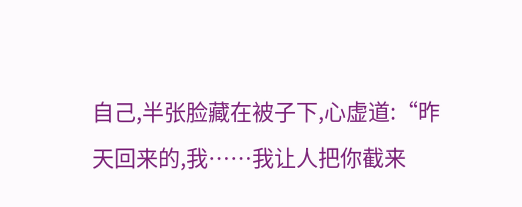自己,半张脸藏在被子下,心虚道:“昨天回来的,我……我让人把你截来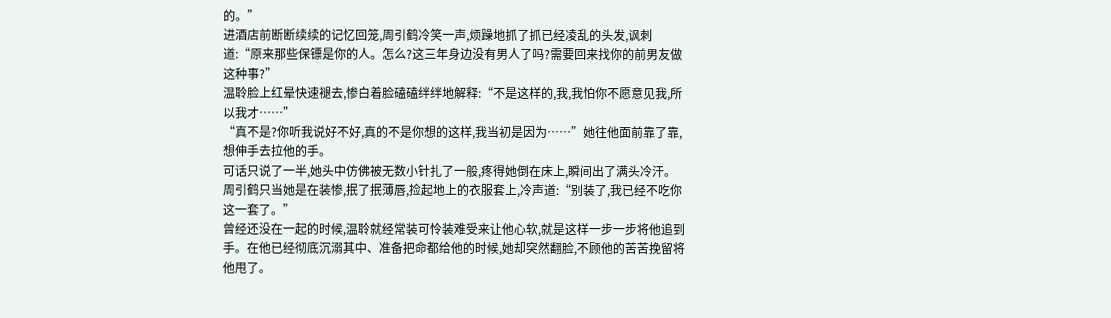的。”
进酒店前断断续续的记忆回笼,周引鹤冷笑一声,烦躁地抓了抓已经凌乱的头发,讽刺道:“原来那些保镖是你的人。怎么?这三年身边没有男人了吗?需要回来找你的前男友做这种事?”
温聆脸上红晕快速褪去,惨白着脸磕磕绊绊地解释:“不是这样的,我,我怕你不愿意见我,所以我才……”
“真不是?你听我说好不好,真的不是你想的这样,我当初是因为……”她往他面前靠了靠,想伸手去拉他的手。
可话只说了一半,她头中仿佛被无数小针扎了一般,疼得她倒在床上,瞬间出了满头冷汗。
周引鹤只当她是在装惨,抿了抿薄唇,捡起地上的衣服套上,冷声道:“别装了,我已经不吃你这一套了。”
曾经还没在一起的时候,温聆就经常装可怜装难受来让他心软,就是这样一步一步将他追到手。在他已经彻底沉溺其中、准备把命都给他的时候,她却突然翻脸,不顾他的苦苦挽留将他甩了。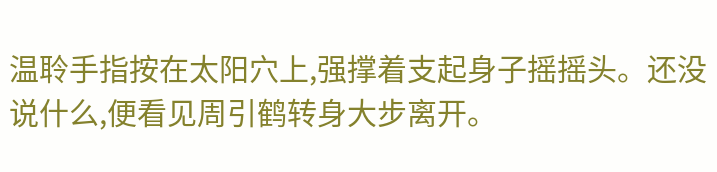温聆手指按在太阳穴上,强撑着支起身子摇摇头。还没说什么,便看见周引鹤转身大步离开。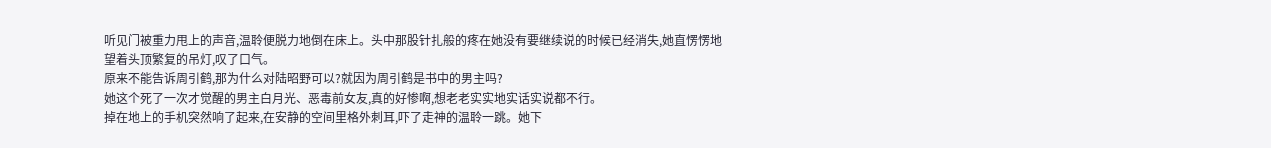听见门被重力甩上的声音,温聆便脱力地倒在床上。头中那股针扎般的疼在她没有要继续说的时候已经消失,她直愣愣地望着头顶繁复的吊灯,叹了口气。
原来不能告诉周引鹤,那为什么对陆昭野可以?就因为周引鹤是书中的男主吗?
她这个死了一次才觉醒的男主白月光、恶毒前女友,真的好惨啊,想老老实实地实话实说都不行。
掉在地上的手机突然响了起来,在安静的空间里格外刺耳,吓了走神的温聆一跳。她下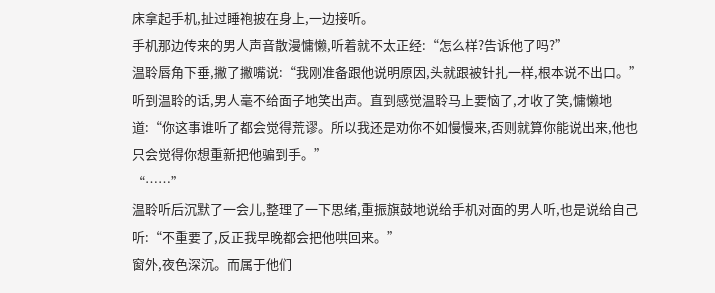床拿起手机,扯过睡袍披在身上,一边接听。
手机那边传来的男人声音散漫慵懒,听着就不太正经:“怎么样?告诉他了吗?”
温聆唇角下垂,撇了撇嘴说:“我刚准备跟他说明原因,头就跟被针扎一样,根本说不出口。”
听到温聆的话,男人毫不给面子地笑出声。直到感觉温聆马上要恼了,才收了笑,慵懒地道:“你这事谁听了都会觉得荒谬。所以我还是劝你不如慢慢来,否则就算你能说出来,他也只会觉得你想重新把他骗到手。”
“……”
温聆听后沉默了一会儿,整理了一下思绪,重振旗鼓地说给手机对面的男人听,也是说给自己听:“不重要了,反正我早晚都会把他哄回来。”
窗外,夜色深沉。而属于他们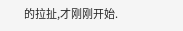的拉扯,才刚刚开始.